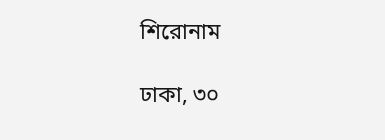শিরোনাম

ঢাকা, ৩০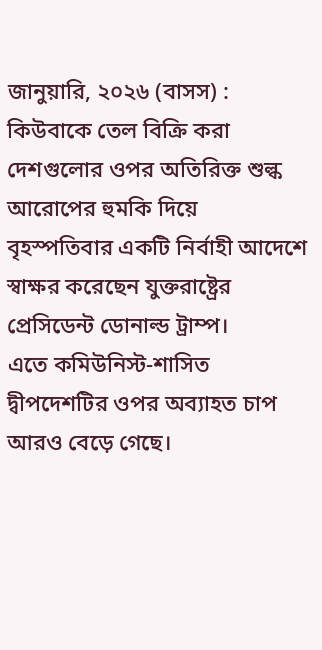জানুয়ারি, ২০২৬ (বাসস) : কিউবাকে তেল বিক্রি করা দেশগুলোর ওপর অতিরিক্ত শুল্ক আরোপের হুমকি দিয়ে বৃহস্পতিবার একটি নির্বাহী আদেশে স্বাক্ষর করেছেন যুক্তরাষ্ট্রের প্রেসিডেন্ট ডোনাল্ড ট্রাম্প।
এতে কমিউনিস্ট-শাসিত দ্বীপদেশটির ওপর অব্যাহত চাপ আরও বেড়ে গেছে।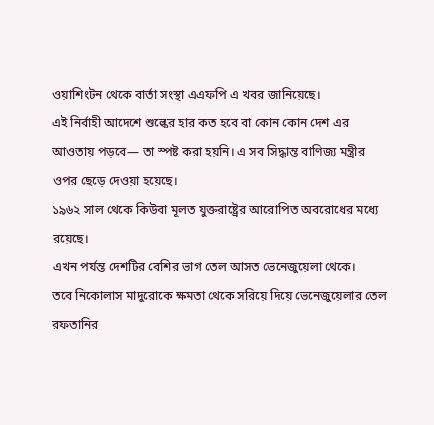ওয়াশিংটন থেকে বার্তা সংস্থা এএফপি এ খবর জানিয়েছে।
এই নির্বাহী আদেশে শুল্কের হার কত হবে বা কোন কোন দেশ এর আওতায় পড়বে— তা স্পষ্ট করা হয়নি। এ সব সিদ্ধান্ত বাণিজ্য মন্ত্রীর ওপর ছেড়ে দেওয়া হয়েছে।
১৯৬২ সাল থেকে কিউবা মূলত যুক্তরাষ্ট্রের আরোপিত অবরোধের মধ্যে রয়েছে।
এখন পর্যন্ত দেশটির বেশির ভাগ তেল আসত ভেনেজুয়েলা থেকে।
তবে নিকোলাস মাদুরোকে ক্ষমতা থেকে সরিয়ে দিয়ে ভেনেজুয়েলার তেল রফতানির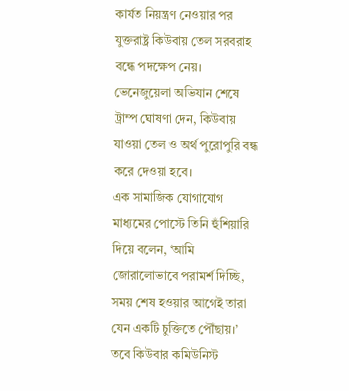কার্যত নিয়ন্ত্রণ নেওয়ার পর যুক্তরাষ্ট্র কিউবায় তেল সরবরাহ বন্ধে পদক্ষেপ নেয়।
ভেনেজুয়েলা অভিযান শেষে ট্রাম্প ঘোষণা দেন, কিউবায় যাওয়া তেল ও অর্থ পুরোপুরি বন্ধ করে দেওয়া হবে।
এক সামাজিক যোগাযোগ মাধ্যমের পোস্টে তিনি হুঁশিয়ারি দিয়ে বলেন, ‘আমি জোরালোভাবে পরামর্শ দিচ্ছি, সময় শেষ হওয়ার আগেই তারা যেন একটি চুক্তিতে পৌঁছায়।’
তবে কিউবার কমিউনিস্ট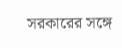সরকারের সঙ্গে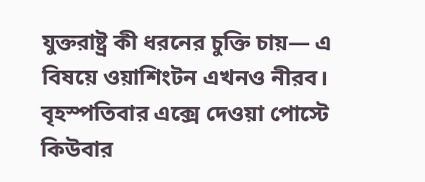যুক্তরাষ্ট্র কী ধরনের চুক্তি চায়— এ বিষয়ে ওয়াশিংটন এখনও নীরব।
বৃহস্পতিবার এক্সে দেওয়া পোস্টে কিউবার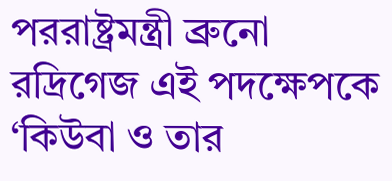পররাষ্ট্রমন্ত্রী ব্রুনো রদ্রিগেজ এই পদক্ষেপকে ‘কিউবা ও তার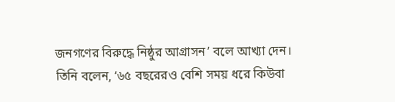জনগণের বিরুদ্ধে নিষ্ঠুর আগ্রাসন’ বলে আখ্যা দেন।
তিনি বলেন, ‘৬৫ বছরেরও বেশি সময় ধরে কিউবা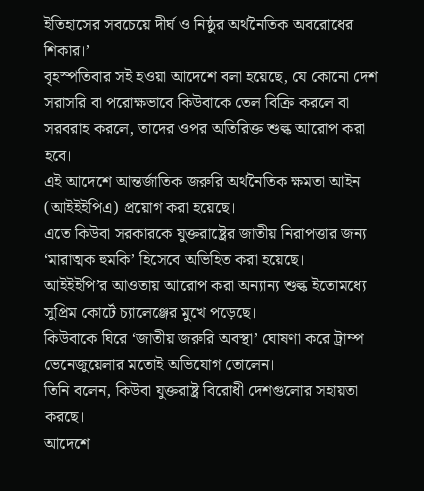ইতিহাসের সবচেয়ে দীর্ঘ ও নিষ্ঠুর অর্থনৈতিক অবরোধের শিকার।’
বৃহস্পতিবার সই হওয়া আদেশে বলা হয়েছে, যে কোনো দেশ সরাসরি বা পরোক্ষভাবে কিউবাকে তেল বিক্রি করলে বা সরবরাহ করলে, তাদের ওপর অতিরিক্ত শুল্ক আরোপ করা হবে।
এই আদেশে আন্তর্জাতিক জরুরি অর্থনৈতিক ক্ষমতা আইন (আইইইপিএ) প্রয়োগ করা হয়েছে।
এতে কিউবা সরকারকে যুক্তরাষ্ট্রের জাতীয় নিরাপত্তার জন্য ‘মারাত্মক হুমকি’ হিসেবে অভিহিত করা হয়েছে।
আইইইপি’র আওতায় আরোপ করা অন্যান্য শুল্ক ইতোমধ্যে সুপ্রিম কোর্টে চ্যালেঞ্জের মুখে পড়েছে।
কিউবাকে ঘিরে ‘জাতীয় জরুরি অবস্থা’ ঘোষণা করে ট্রাম্প ভেনেজুয়েলার মতোই অভিযোগ তোলেন।
তিনি বলেন, কিউবা যুক্তরাষ্ট্র বিরোধী দেশগুলোর সহায়তা করছে।
আদেশে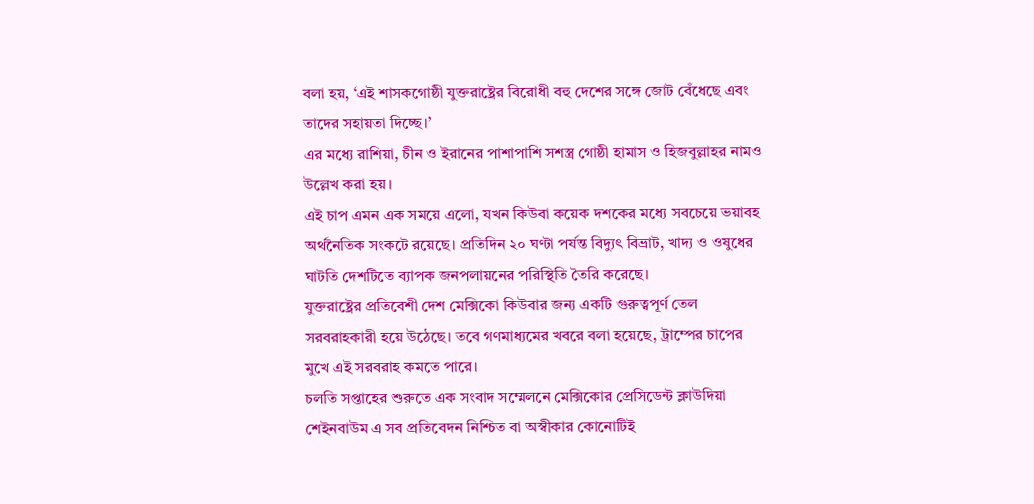বলা হয়, ‘এই শাসকগোষ্ঠী যুক্তরাষ্ট্রের বিরোধী বহু দেশের সঙ্গে জোট বেঁধেছে এবং তাদের সহায়তা দিচ্ছে।’
এর মধ্যে রাশিয়া, চীন ও ইরানের পাশাপাশি সশস্ত্র গোষ্ঠী হামাস ও হিজবুল্লাহর নামও উল্লেখ করা হয়।
এই চাপ এমন এক সময়ে এলো, যখন কিউবা কয়েক দশকের মধ্যে সবচেয়ে ভয়াবহ অর্থনৈতিক সংকটে রয়েছে। প্রতিদিন ২০ ঘণ্টা পর্যন্ত বিদ্যুৎ বিভ্রাট, খাদ্য ও ওষুধের ঘাটতি দেশটিতে ব্যাপক জনপলায়নের পরিস্থিতি তৈরি করেছে।
যুক্তরাষ্ট্রের প্রতিবেশী দেশ মেক্সিকো কিউবার জন্য একটি গুরুত্বপূর্ণ তেল সরবরাহকারী হয়ে উঠেছে। তবে গণমাধ্যমের খবরে বলা হয়েছে, ট্রাম্পের চাপের মুখে এই সরবরাহ কমতে পারে।
চলতি সপ্তাহের শুরুতে এক সংবাদ সম্মেলনে মেক্সিকোর প্রেসিডেন্ট ক্লাউদিয়া শেইনবাউম এ সব প্রতিবেদন নিশ্চিত বা অস্বীকার কোনোটিই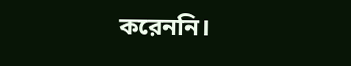করেননি।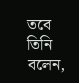তবে তিনি বলেন,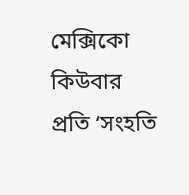মেক্সিকো কিউবার প্রতি ‘সংহতি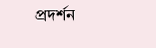প্রদর্শন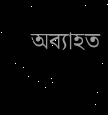অব্যাহত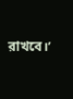রাখবে।’